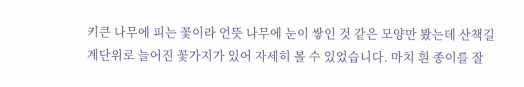키큰 나무에 피는 꽃이라 언뜻 나무에 눈이 쌓인 것 같은 모양만 봤는데 산책길 계단위로 늘어진 꽃가지가 있어 자세히 볼 수 있었습니다. 마치 흰 종이를 잘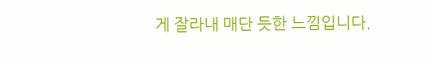게 잘라내 매단 듯한 느낌입니다.